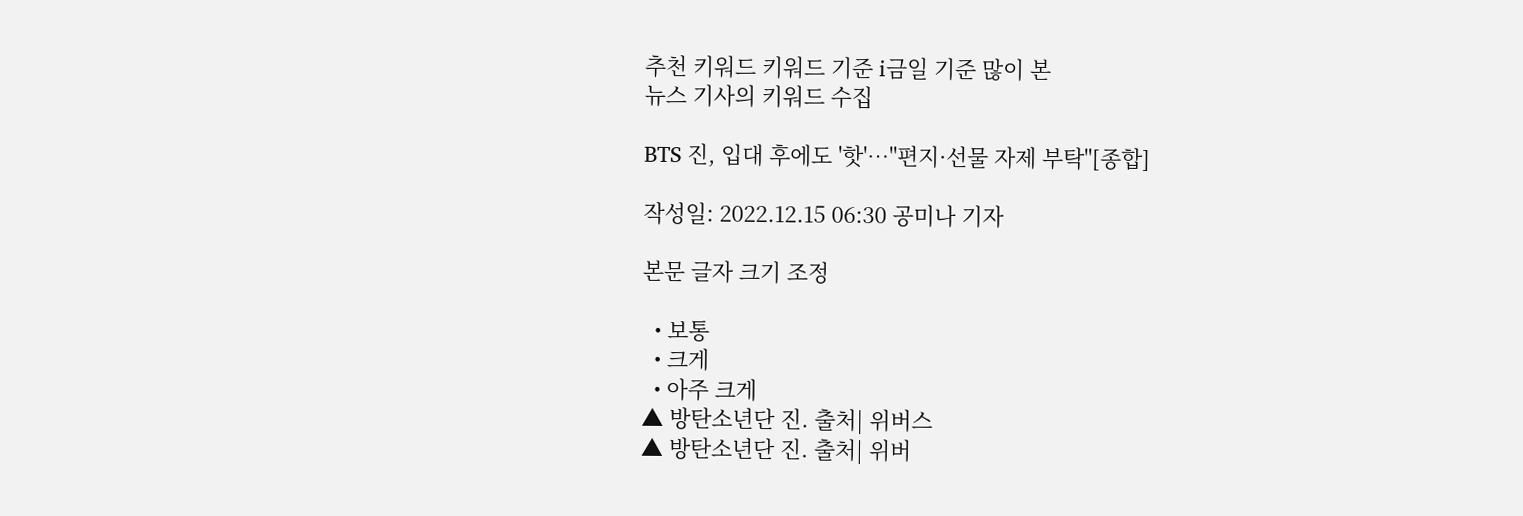추천 키워드 키워드 기준 i금일 기준 많이 본
뉴스 기사의 키워드 수집

BTS 진, 입대 후에도 '핫'…"편지·선물 자제 부탁"[종합]

작성일: 2022.12.15 06:30 공미나 기자

본문 글자 크기 조정

  • 보통
  • 크게
  • 아주 크게
▲ 방탄소년단 진. 출처| 위버스
▲ 방탄소년단 진. 출처| 위버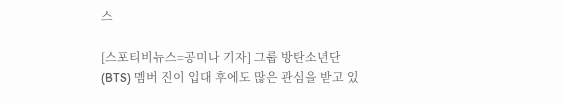스

[스포티비뉴스=공미나 기자] 그룹 방탄소년단(BTS) 멤버 진이 입대 후에도 많은 관심을 받고 있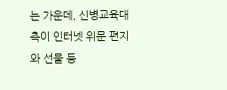는 가운데, 신병교육대 측이 인터넷 위문 편지와 선물 등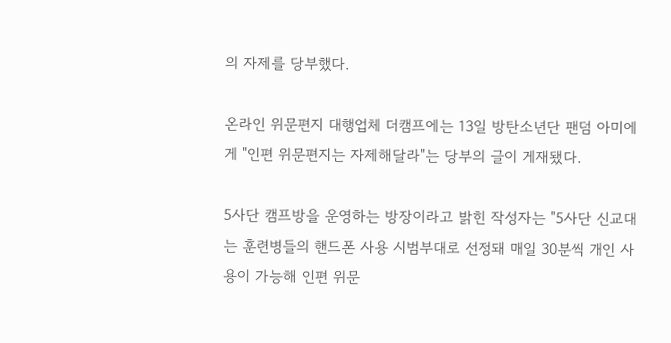의 자제를 당부했다.

온라인 위문편지 대행업체 더캠프에는 13일 방탄소년단 팬덤 아미에게 "인편 위문편지는 자제해달라"는 당부의 글이 게재됐다.

5사단 캠프방을 운영하는 방장이라고 밝힌 작성자는 "5사단 신교대는 훈련병들의 핸드폰 사용 시범부대로 선정돼 매일 30분씩 개인 사용이 가능해 인편 위문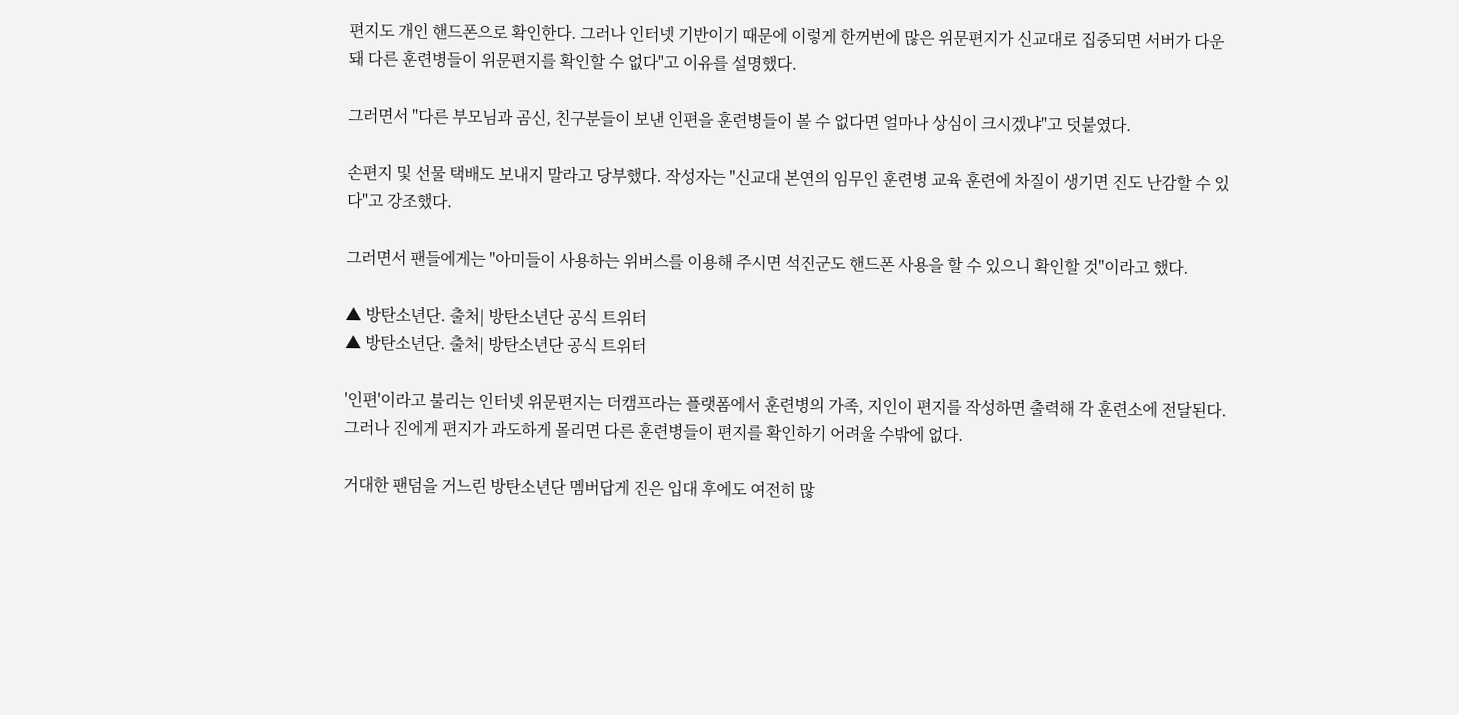편지도 개인 핸드폰으로 확인한다. 그러나 인터넷 기반이기 때문에 이렇게 한꺼번에 많은 위문편지가 신교대로 집중되면 서버가 다운돼 다른 훈련병들이 위문편지를 확인할 수 없다"고 이유를 설명했다.

그러면서 "다른 부모님과 곰신, 친구분들이 보낸 인편을 훈련병들이 볼 수 없다면 얼마나 상심이 크시겠냐"고 덧붙였다.

손편지 및 선물 택배도 보내지 말라고 당부했다. 작성자는 "신교대 본연의 임무인 훈련병 교육 훈련에 차질이 생기면 진도 난감할 수 있다"고 강조했다.

그러면서 팬들에게는 "아미들이 사용하는 위버스를 이용해 주시면 석진군도 핸드폰 사용을 할 수 있으니 확인할 것"이라고 했다.

▲ 방탄소년단. 출처| 방탄소년단 공식 트위터
▲ 방탄소년단. 출처| 방탄소년단 공식 트위터

'인편'이라고 불리는 인터넷 위문편지는 더캠프라는 플랫폼에서 훈련병의 가족, 지인이 편지를 작성하면 출력해 각 훈련소에 전달된다. 그러나 진에게 편지가 과도하게 몰리면 다른 훈련병들이 편지를 확인하기 어려울 수밖에 없다.

거대한 팬덤을 거느린 방탄소년단 멤버답게 진은 입대 후에도 여전히 많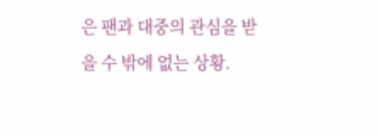은 팬과 대중의 관심을 받을 수 밖에 없는 상황.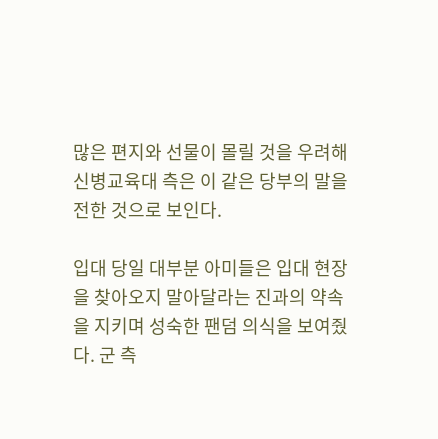많은 편지와 선물이 몰릴 것을 우려해 신병교육대 측은 이 같은 당부의 말을 전한 것으로 보인다.

입대 당일 대부분 아미들은 입대 현장을 찾아오지 말아달라는 진과의 약속을 지키며 성숙한 팬덤 의식을 보여줬다. 군 측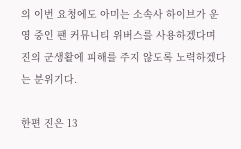의 이번 요청에도 아미는 소속사 하이브가 운영 중인 팬 커뮤니티 위버스를 사용하겠다며 진의 군생활에 피해를 주지 않도록 노력하겠다는 분위기다.

한편 진은 13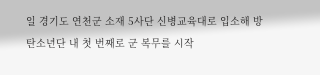일 경기도 연천군 소재 5사단 신병교육대로 입소해 방탄소년단 내 첫 번째로 군 복무를 시작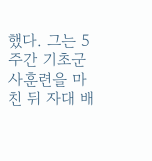했다. 그는 5주간 기초군사훈련을 마친 뒤 자대 배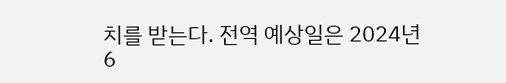치를 받는다. 전역 예상일은 2024년 6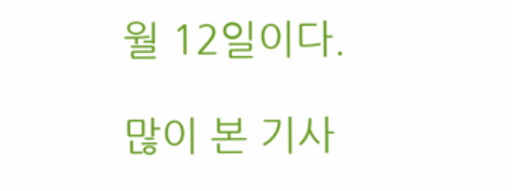월 12일이다.

많이 본 기사